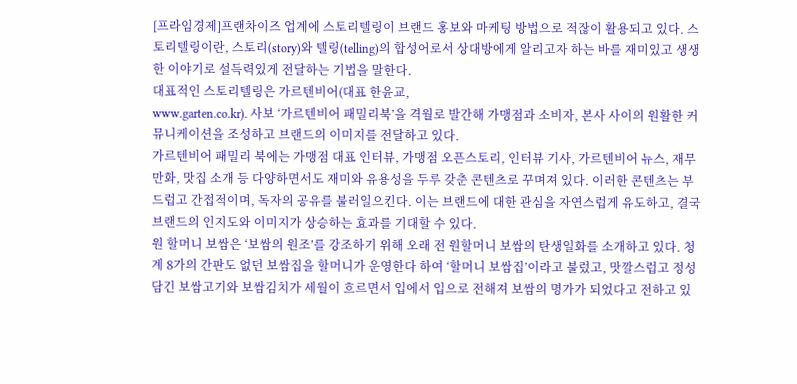[프라임경제]프랜차이즈 업계에 스토리텔링이 브랜드 홍보와 마케팅 방법으로 적잖이 활용되고 있다. 스토리텔링이란, 스토리(story)와 텔링(telling)의 합성어로서 상대방에게 알리고자 하는 바를 재미있고 생생한 이야기로 설득력있게 전달하는 기법을 말한다.
대표적인 스토리텔링은 가르텐비어(대표 한윤교,
www.garten.co.kr). 사보 ‘가르텐비어 패밀리북’을 격월로 발간해 가맹점과 소비자, 본사 사이의 원활한 커뮤니케이션을 조성하고 브랜드의 이미지를 전달하고 있다.
가르텐비어 패밀리 북에는 가맹점 대표 인터뷰, 가맹점 오픈스토리, 인터뷰 기사, 가르텐비어 뉴스, 재무만화, 맛집 소개 등 다양하면서도 재미와 유용성을 두루 갖춘 콘텐츠로 꾸며져 있다. 이러한 콘텐츠는 부드럽고 간접적이며, 독자의 공유를 불러일으킨다. 이는 브랜드에 대한 관심을 자연스럽게 유도하고, 결국 브랜드의 인지도와 이미지가 상승하는 효과를 기대할 수 있다.
원 할머니 보쌈은 ‘보쌈의 원조’를 강조하기 위해 오래 전 원할머니 보쌈의 탄생일화를 소개하고 있다. 청계 8가의 간판도 없던 보쌈집을 할머니가 운영한다 하여 ‘할머니 보쌈집’이라고 불렀고, 맛깔스럽고 정성 담긴 보쌈고기와 보쌈김치가 세월이 흐르면서 입에서 입으로 전해져 보쌈의 명가가 되었다고 전하고 있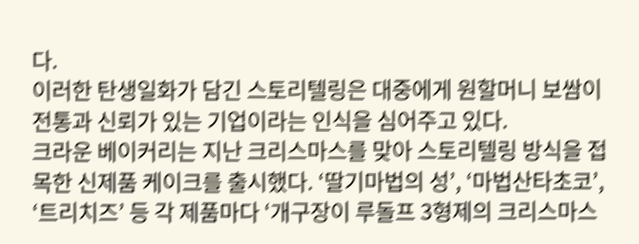다.
이러한 탄생일화가 담긴 스토리텔링은 대중에게 원할머니 보쌈이 전통과 신뢰가 있는 기업이라는 인식을 심어주고 있다.
크라운 베이커리는 지난 크리스마스를 맞아 스토리텔링 방식을 접목한 신제품 케이크를 출시했다. ‘딸기마법의 성’, ‘마법산타초코’, ‘트리치즈’ 등 각 제품마다 ‘개구장이 루돌프 3형제의 크리스마스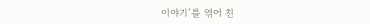이야기’를 엮어 친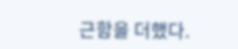근함을 더했다.